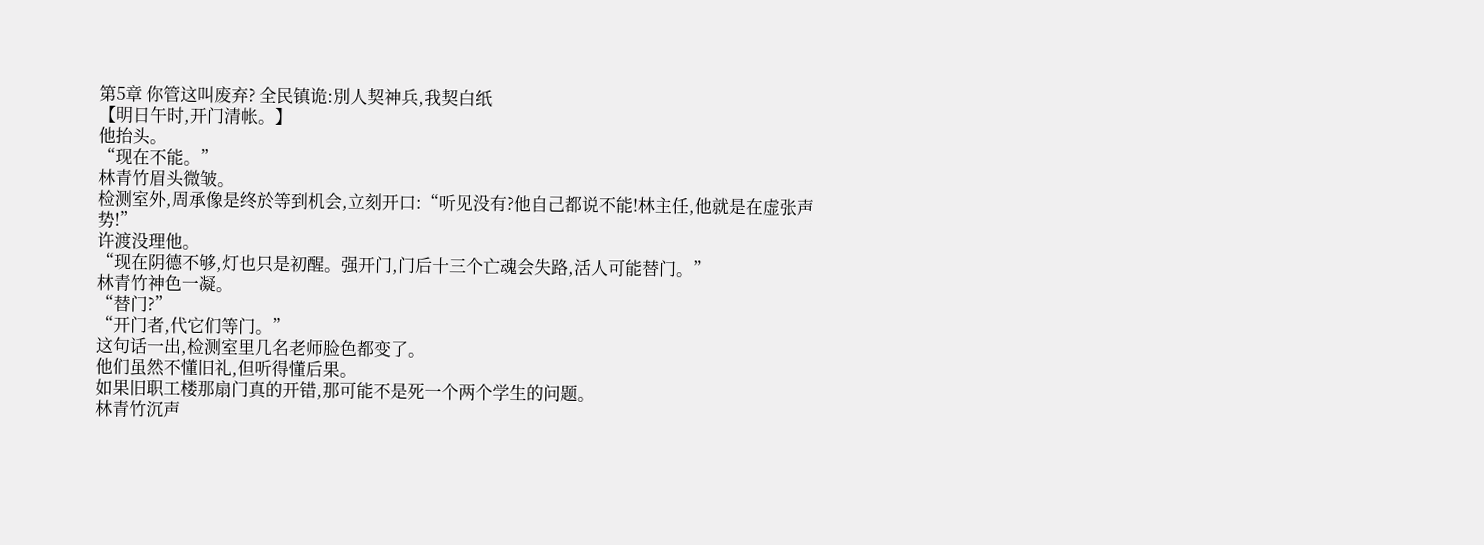第5章 你管这叫废弃? 全民镇诡:別人契神兵,我契白纸
【明日午时,开门清帐。】
他抬头。
“现在不能。”
林青竹眉头微皱。
检测室外,周承像是终於等到机会,立刻开口:“听见没有?他自己都说不能!林主任,他就是在虚张声势!”
许渡没理他。
“现在阴德不够,灯也只是初醒。强开门,门后十三个亡魂会失路,活人可能替门。”
林青竹神色一凝。
“替门?”
“开门者,代它们等门。”
这句话一出,检测室里几名老师脸色都变了。
他们虽然不懂旧礼,但听得懂后果。
如果旧职工楼那扇门真的开错,那可能不是死一个两个学生的问题。
林青竹沉声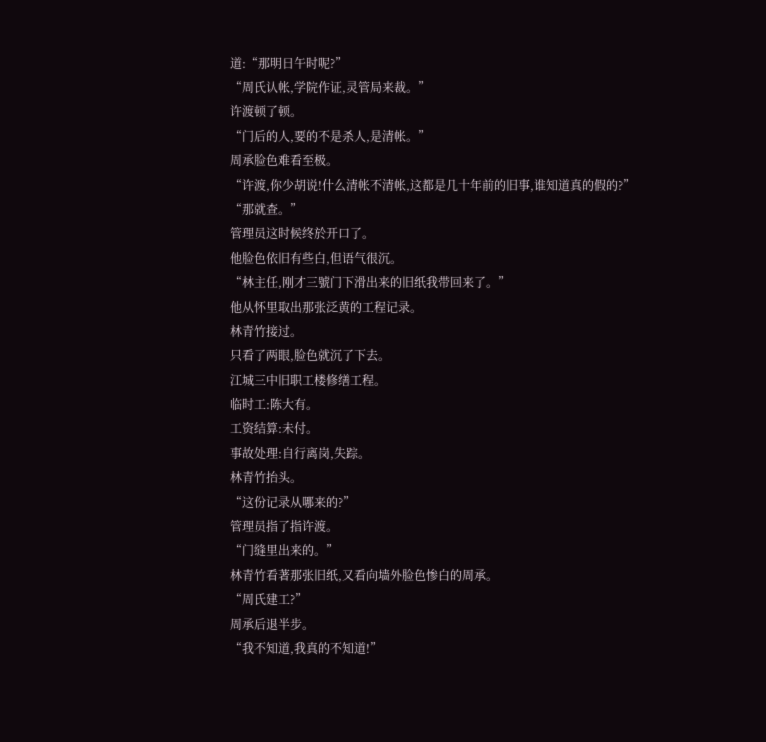道:“那明日午时呢?”
“周氏认帐,学院作证,灵管局来裁。”
许渡顿了顿。
“门后的人,要的不是杀人,是清帐。”
周承脸色难看至极。
“许渡,你少胡说!什么清帐不清帐,这都是几十年前的旧事,谁知道真的假的?”
“那就查。”
管理员这时候终於开口了。
他脸色依旧有些白,但语气很沉。
“林主任,刚才三號门下滑出来的旧纸我带回来了。”
他从怀里取出那张泛黄的工程记录。
林青竹接过。
只看了两眼,脸色就沉了下去。
江城三中旧职工楼修缮工程。
临时工:陈大有。
工资结算:未付。
事故处理:自行离岗,失踪。
林青竹抬头。
“这份记录从哪来的?”
管理员指了指许渡。
“门缝里出来的。”
林青竹看著那张旧纸,又看向墙外脸色惨白的周承。
“周氏建工?”
周承后退半步。
“我不知道,我真的不知道!”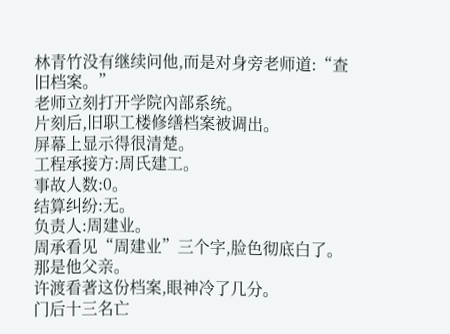林青竹没有继续问他,而是对身旁老师道:“查旧档案。”
老师立刻打开学院內部系统。
片刻后,旧职工楼修缮档案被调出。
屏幕上显示得很清楚。
工程承接方:周氏建工。
事故人数:0。
结算纠纷:无。
负责人:周建业。
周承看见“周建业”三个字,脸色彻底白了。
那是他父亲。
许渡看著这份档案,眼神冷了几分。
门后十三名亡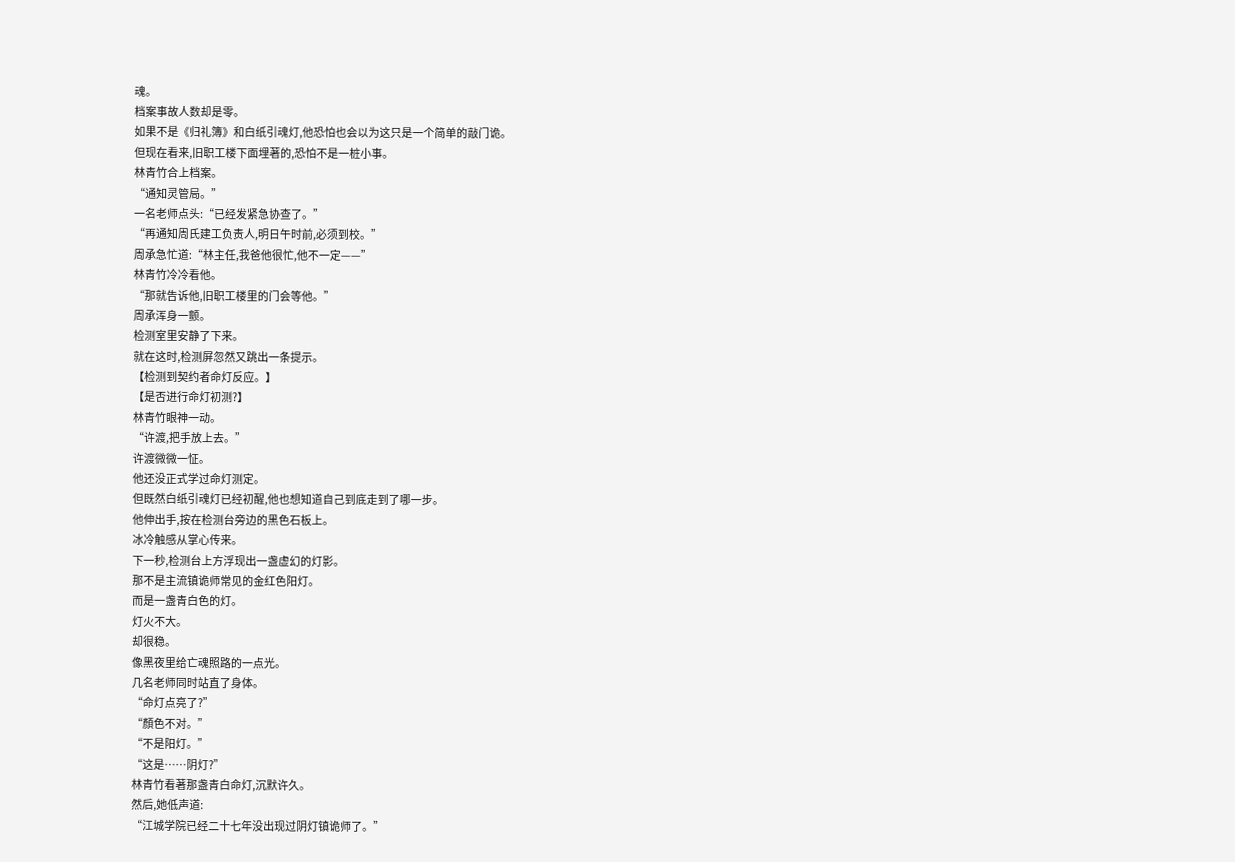魂。
档案事故人数却是零。
如果不是《归礼簿》和白纸引魂灯,他恐怕也会以为这只是一个简单的敲门诡。
但现在看来,旧职工楼下面埋著的,恐怕不是一桩小事。
林青竹合上档案。
“通知灵管局。”
一名老师点头:“已经发紧急协查了。”
“再通知周氏建工负责人,明日午时前,必须到校。”
周承急忙道:“林主任,我爸他很忙,他不一定——”
林青竹冷冷看他。
“那就告诉他,旧职工楼里的门会等他。”
周承浑身一颤。
检测室里安静了下来。
就在这时,检测屏忽然又跳出一条提示。
【检测到契约者命灯反应。】
【是否进行命灯初测?】
林青竹眼神一动。
“许渡,把手放上去。”
许渡微微一怔。
他还没正式学过命灯测定。
但既然白纸引魂灯已经初醒,他也想知道自己到底走到了哪一步。
他伸出手,按在检测台旁边的黑色石板上。
冰冷触感从掌心传来。
下一秒,检测台上方浮现出一盏虚幻的灯影。
那不是主流镇诡师常见的金红色阳灯。
而是一盏青白色的灯。
灯火不大。
却很稳。
像黑夜里给亡魂照路的一点光。
几名老师同时站直了身体。
“命灯点亮了?”
“顏色不对。”
“不是阳灯。”
“这是……阴灯?”
林青竹看著那盏青白命灯,沉默许久。
然后,她低声道:
“江城学院已经二十七年没出现过阴灯镇诡师了。”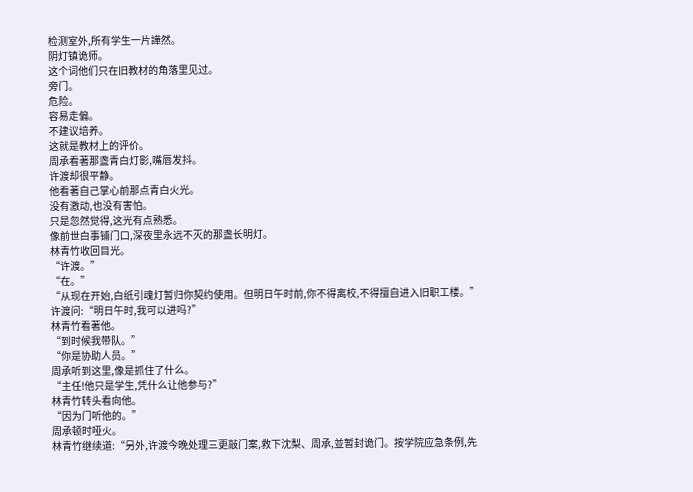检测室外,所有学生一片譁然。
阴灯镇诡师。
这个词他们只在旧教材的角落里见过。
旁门。
危险。
容易走偏。
不建议培养。
这就是教材上的评价。
周承看著那盏青白灯影,嘴唇发抖。
许渡却很平静。
他看著自己掌心前那点青白火光。
没有激动,也没有害怕。
只是忽然觉得,这光有点熟悉。
像前世白事铺门口,深夜里永远不灭的那盏长明灯。
林青竹收回目光。
“许渡。”
“在。”
“从现在开始,白纸引魂灯暂归你契约使用。但明日午时前,你不得离校,不得擅自进入旧职工楼。”
许渡问:“明日午时,我可以进吗?”
林青竹看著他。
“到时候我带队。”
“你是协助人员。”
周承听到这里,像是抓住了什么。
“主任!他只是学生,凭什么让他参与?”
林青竹转头看向他。
“因为门听他的。”
周承顿时哑火。
林青竹继续道:“另外,许渡今晚处理三更敲门案,救下沈梨、周承,並暂封诡门。按学院应急条例,先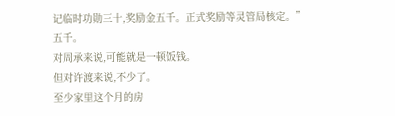记临时功勋三十,奖励金五千。正式奖励等灵管局核定。”
五千。
对周承来说,可能就是一顿饭钱。
但对许渡来说,不少了。
至少家里这个月的房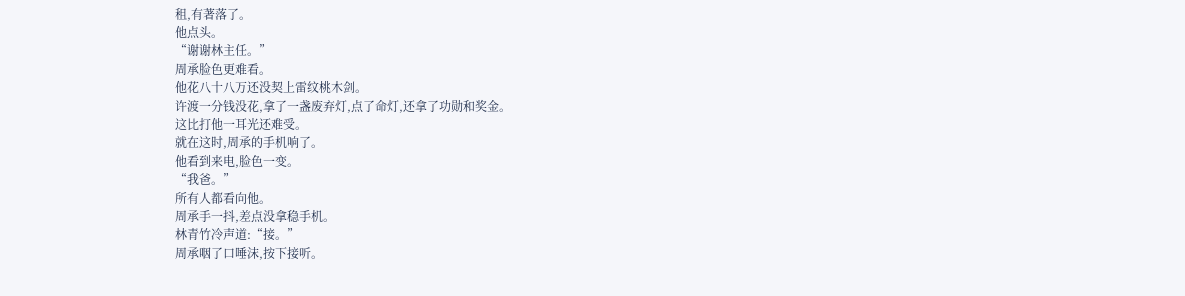租,有著落了。
他点头。
“谢谢林主任。”
周承脸色更难看。
他花八十八万还没契上雷纹桃木剑。
许渡一分钱没花,拿了一盏废弃灯,点了命灯,还拿了功勋和奖金。
这比打他一耳光还难受。
就在这时,周承的手机响了。
他看到来电,脸色一变。
“我爸。”
所有人都看向他。
周承手一抖,差点没拿稳手机。
林青竹冷声道:“接。”
周承咽了口唾沫,按下接听。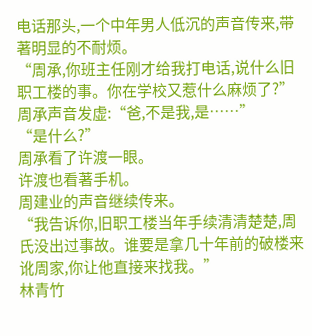电话那头,一个中年男人低沉的声音传来,带著明显的不耐烦。
“周承,你班主任刚才给我打电话,说什么旧职工楼的事。你在学校又惹什么麻烦了?”
周承声音发虚:“爸,不是我,是……”
“是什么?”
周承看了许渡一眼。
许渡也看著手机。
周建业的声音继续传来。
“我告诉你,旧职工楼当年手续清清楚楚,周氏没出过事故。谁要是拿几十年前的破楼来讹周家,你让他直接来找我。”
林青竹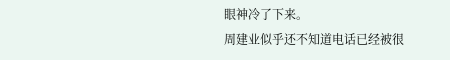眼神冷了下来。
周建业似乎还不知道电话已经被很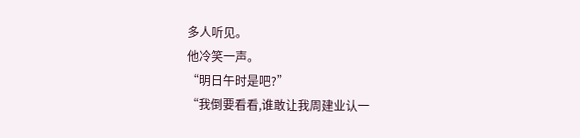多人听见。
他冷笑一声。
“明日午时是吧?”
“我倒要看看,谁敢让我周建业认一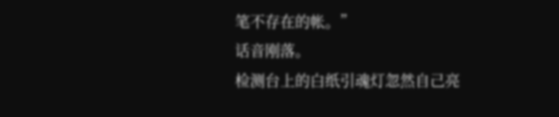笔不存在的帐。”
话音刚落。
检测台上的白纸引魂灯忽然自己亮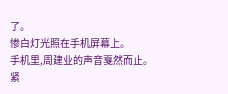了。
惨白灯光照在手机屏幕上。
手机里,周建业的声音戛然而止。
紧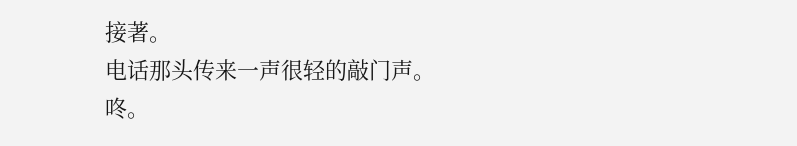接著。
电话那头传来一声很轻的敲门声。
咚。